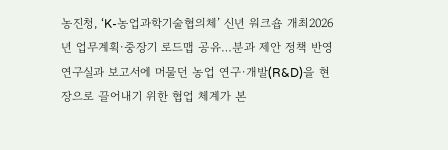농진청, ‘K-농업과학기술협의체’ 신년 워크숍 개최2026년 업무계획·중장기 로드맵 공유…분과 제안 정책 반영
연구실과 보고서에 머물던 농업 연구·개발(R&D)을 현장으로 끌어내기 위한 협업 체계가 본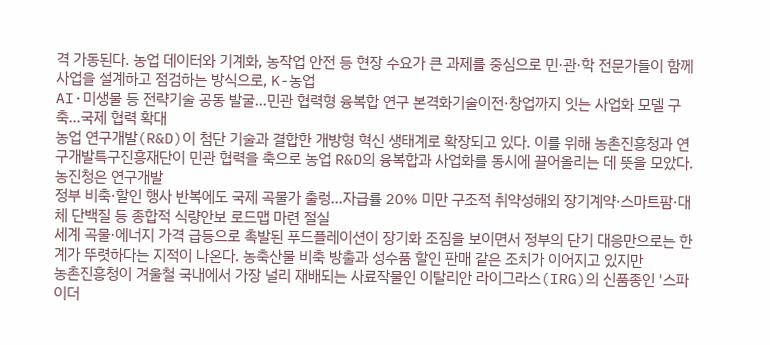격 가동된다. 농업 데이터와 기계화, 농작업 안전 등 현장 수요가 큰 과제를 중심으로 민·관·학 전문가들이 함께 사업을 설계하고 점검하는 방식으로, K-농업
AI·미생물 등 전략기술 공동 발굴…민관 협력형 융복합 연구 본격화기술이전·창업까지 잇는 사업화 모델 구축…국제 협력 확대
농업 연구개발(R&D)이 첨단 기술과 결합한 개방형 혁신 생태계로 확장되고 있다. 이를 위해 농촌진흥청과 연구개발특구진흥재단이 민관 협력을 축으로 농업 R&D의 융복합과 사업화를 동시에 끌어올리는 데 뜻을 모았다.
농진청은 연구개발
정부 비축·할인 행사 반복에도 국제 곡물가 출렁…자급률 20% 미만 구조적 취약성해외 장기계약·스마트팜·대체 단백질 등 종합적 식량안보 로드맵 마련 절실
세계 곡물·에너지 가격 급등으로 촉발된 푸드플레이션이 장기화 조짐을 보이면서 정부의 단기 대응만으로는 한계가 뚜렷하다는 지적이 나온다. 농축산물 비축 방출과 성수품 할인 판매 같은 조치가 이어지고 있지만
농촌진흥청이 겨울철 국내에서 가장 널리 재배되는 사료작물인 이탈리안 라이그라스(IRG)의 신품종인 '스파이더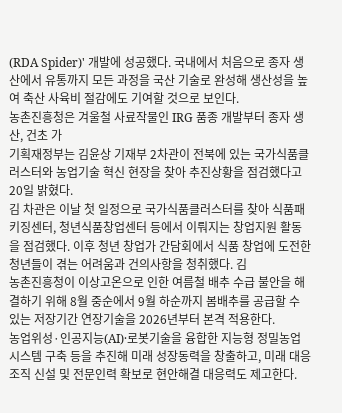(RDA Spider)' 개발에 성공했다. 국내에서 처음으로 종자 생산에서 유통까지 모든 과정을 국산 기술로 완성해 생산성을 높여 축산 사육비 절감에도 기여할 것으로 보인다.
농촌진흥청은 겨울철 사료작물인 IRG 품종 개발부터 종자 생산, 건초 가
기획재정부는 김윤상 기재부 2차관이 전북에 있는 국가식품클러스터와 농업기술 혁신 현장을 찾아 추진상황을 점검했다고 20일 밝혔다.
김 차관은 이날 첫 일정으로 국가식품클러스터를 찾아 식품패키징센터, 청년식품창업센터 등에서 이뤄지는 창업지원 활동을 점검했다. 이후 청년 창업가 간담회에서 식품 창업에 도전한 청년들이 겪는 어려움과 건의사항을 청취했다. 김
농촌진흥청이 이상고온으로 인한 여름철 배추 수급 불안을 해결하기 위해 8월 중순에서 9월 하순까지 봄배추를 공급할 수 있는 저장기간 연장기술을 2026년부터 본격 적용한다.
농업위성·인공지능(AI)·로봇기술을 융합한 지능형 정밀농업 시스템 구축 등을 추진해 미래 성장동력을 창출하고, 미래 대응 조직 신설 및 전문인력 확보로 현안해결 대응력도 제고한다.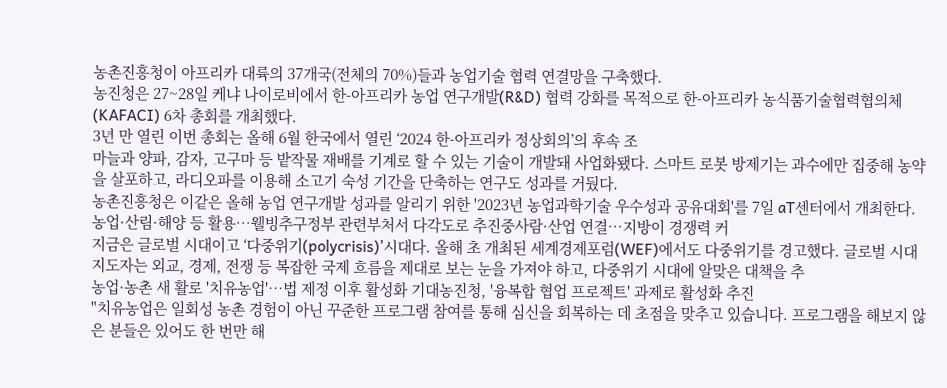농촌진흥청이 아프리카 대륙의 37개국(전체의 70%)들과 농업기술 협력 연결망을 구축했다.
농진청은 27~28일 케냐 나이로비에서 한-아프리카 농업 연구개발(R&D) 협력 강화를 목적으로 한-아프리카 농식품기술협력협의체(KAFACI) 6차 총회를 개최했다.
3년 만 열린 이번 총회는 올해 6월 한국에서 열린 ‘2024 한-아프리카 정상회의’의 후속 조
마늘과 양파, 감자, 고구마 등 밭작물 재배를 기계로 할 수 있는 기술이 개발돼 사업화됐다. 스마트 로봇 방제기는 과수에만 집중해 농약을 살포하고, 라디오파를 이용해 소고기 숙성 기간을 단축하는 연구도 성과를 거뒀다.
농촌진흥청은 이같은 올해 농업 연구개발 성과를 알리기 위한 '2023년 농업과학기술 우수성과 공유대회'를 7일 aT센터에서 개최한다.
농업·산림·해양 등 활용…웰빙추구정부 관련부처서 다각도로 추진중사람·산업 연결…지방이 경쟁력 커
지금은 글로벌 시대이고 ‘다중위기(polycrisis)’시대다. 올해 초 개최된 세계경제포럼(WEF)에서도 다중위기를 경고했다. 글로벌 시대 지도자는 외교, 경제, 전쟁 등 복잡한 국제 흐름을 제대로 보는 눈을 가져야 하고, 다중위기 시대에 알맞은 대책을 추
농업·농촌 새 활로 '치유농업'…법 제정 이후 활성화 기대농진청, '융복합 협업 프로젝트' 과제로 활성화 추진
"치유농업은 일회성 농촌 경험이 아닌 꾸준한 프로그램 참여를 통해 심신을 회복하는 데 초점을 맞추고 있습니다. 프로그램을 해보지 않은 분들은 있어도 한 번만 해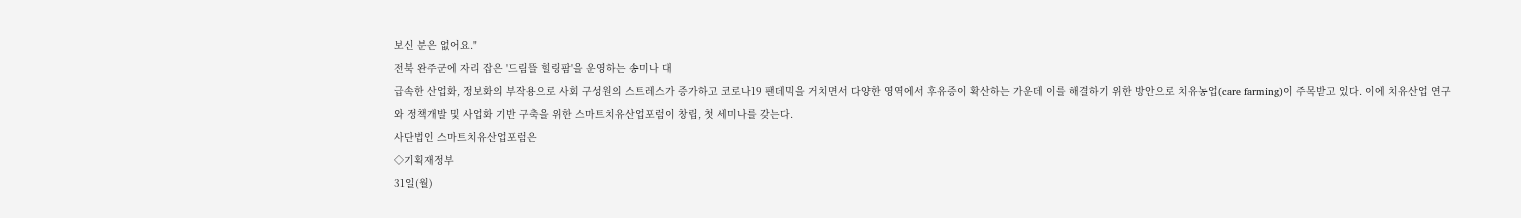보신 분은 없어요."
전북 완주군에 자리 잡은 '드림뜰 힐링팜'을 운영하는 송미나 대
급속한 산업화, 정보화의 부작용으로 사회 구성원의 스트레스가 증가하고 코로나19 팬데믹을 거치면서 다양한 영역에서 후유증이 확산하는 가운데 이를 해결하기 위한 방안으로 치유농업(care farming)이 주목받고 있다. 이에 치유산업 연구와 정책개발 및 사업화 기반 구축을 위한 스마트치유산업포럼이 창립, 첫 세미나를 갖는다.
사단법인 스마트치유산업포럼은
◇기획재정부
31일(월)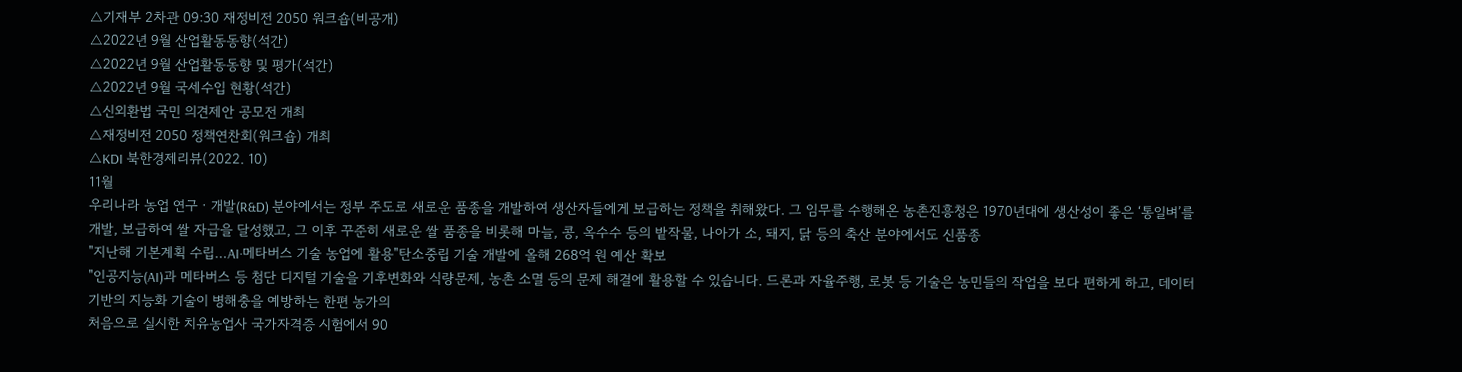△기재부 2차관 09:30 재정비전 2050 워크숍(비공개)
△2022년 9월 산업활동동향(석간)
△2022년 9월 산업활동동향 및 평가(석간)
△2022년 9월 국세수입 현황(석간)
△신외환법 국민 의견제안 공모전 개최
△재정비전 2050 정책연찬회(워크숍) 개최
△KDI 북한경제리뷰(2022. 10)
11월
우리나라 농업 연구ㆍ개발(R&D) 분야에서는 정부 주도로 새로운 품종을 개발하여 생산자들에게 보급하는 정책을 취해왔다. 그 임무를 수행해온 농촌진흥청은 1970년대에 생산성이 좋은 ‘통일벼’를 개발, 보급하여 쌀 자급을 달성했고, 그 이후 꾸준히 새로운 쌀 품종을 비롯해 마늘, 콩, 옥수수 등의 밭작물, 나아가 소, 돼지, 닭 등의 축산 분야에서도 신품종
"지난해 기본계획 수립…AI·메타버스 기술 농업에 활용"탄소중립 기술 개발에 올해 268억 원 예산 확보
"인공지능(AI)과 메타버스 등 첨단 디지털 기술을 기후변화와 식량문제, 농촌 소멸 등의 문제 해결에 활용할 수 있습니다. 드론과 자율주행, 로봇 등 기술은 농민들의 작업을 보다 편하게 하고, 데이터 기반의 지능화 기술이 병해충을 예방하는 한편 농가의
처음으로 실시한 치유농업사 국가자격증 시험에서 90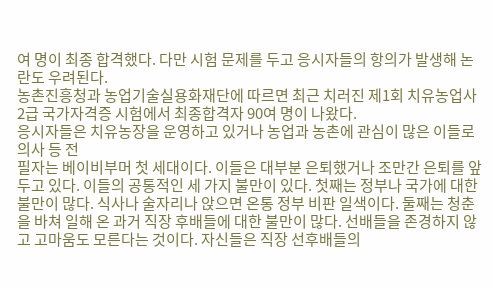여 명이 최종 합격했다. 다만 시험 문제를 두고 응시자들의 항의가 발생해 논란도 우려된다.
농촌진흥청과 농업기술실용화재단에 따르면 최근 치러진 제1회 치유농업사 2급 국가자격증 시험에서 최종합격자 90여 명이 나왔다.
응시자들은 치유농장을 운영하고 있거나 농업과 농촌에 관심이 많은 이들로 의사 등 전
필자는 베이비부머 첫 세대이다. 이들은 대부분 은퇴했거나 조만간 은퇴를 앞두고 있다. 이들의 공통적인 세 가지 불만이 있다. 첫째는 정부나 국가에 대한 불만이 많다. 식사나 술자리나 앉으면 온통 정부 비판 일색이다. 둘째는 청춘을 바쳐 일해 온 과거 직장 후배들에 대한 불만이 많다. 선배들을 존경하지 않고 고마움도 모른다는 것이다. 자신들은 직장 선후배들의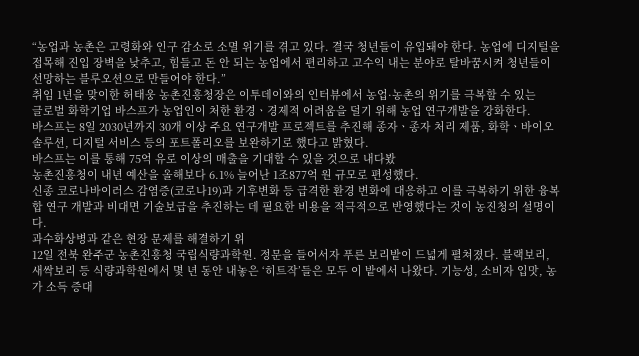“농업과 농촌은 고령화와 인구 감소로 소멸 위기를 겪고 있다. 결국 청년들이 유입돼야 한다. 농업에 디지털을 접목해 진입 장벽을 낮추고, 힘들고 돈 안 되는 농업에서 편리하고 고수익 내는 분야로 탈바꿈시켜 청년들이 선망하는 블루오션으로 만들어야 한다.”
취임 1년을 맞이한 허태웅 농촌진흥청장은 이투데이와의 인터뷰에서 농업·농촌의 위기를 극복할 수 있는
글로벌 화학기업 바스프가 농업인이 처한 환경ㆍ경제적 어려움을 덜기 위해 농업 연구개발을 강화한다.
바스프는 8일 2030년까지 30개 이상 주요 연구개발 프로젝트를 추진해 종자ㆍ종자 처리 제품, 화학ㆍ바이오 솔루션, 디지털 서비스 등의 포트폴리오를 보완하기로 했다고 밝혔다.
바스프는 이를 통해 75억 유로 이상의 매출을 기대할 수 있을 것으로 내다봤
농촌진흥청이 내년 예산을 올해보다 6.1% 늘어난 1조877억 원 규모로 편성했다.
신종 코로나바이러스 감염증(코로나19)과 기후변화 등 급격한 환경 변화에 대응하고 이를 극복하기 위한 융복합 연구 개발과 비대면 기술보급을 추진하는 데 필요한 비용을 적극적으로 반영했다는 것이 농진청의 설명이다.
과수화상병과 같은 현장 문제를 해결하기 위
12일 전북 완주군 농촌진흥청 국립식량과학원. 정문을 들어서자 푸른 보리밭이 드넓게 펼쳐졌다. 블랙보리, 새싹보리 등 식량과학원에서 몇 년 동안 내놓은 ‘히트작’들은 모두 이 밭에서 나왔다. 기능성, 소비자 입맛, 농가 소득 증대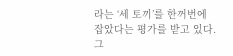라는 ‘세 토끼’를 한꺼번에 잡았다는 평가를 받고 있다. 그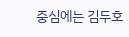중심에는 김두호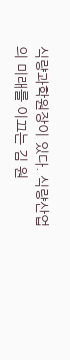식량과학원장이 있다. 식량산업의 미래를 이끄는 김 원